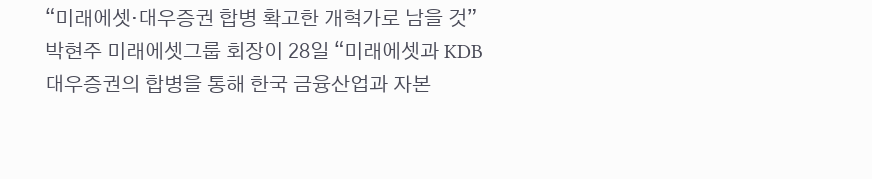“미래에셋·대우증권 합병 확고한 개혁가로 남을 것”
박현주 미래에셋그룹 회장이 28일 “미래에셋과 KDB대우증권의 합병을 통해 한국 금융산업과 자본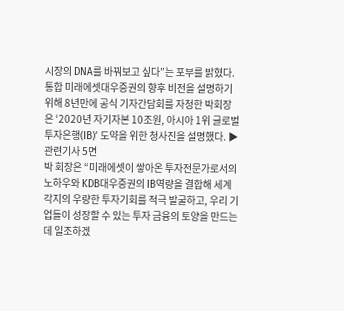시장의 DNA를 바꿔보고 싶다”는 포부를 밝혔다. 통합 미래에셋대우증권의 향후 비전을 설명하기 위해 8년만에 공식 기자간담회를 자청한 박회장은 ‘2020년 자기자본 10조원, 아시아 1위 글로벌 투자은행(IB)’ 도약을 위한 청사진을 설명했다. ▶관련기사 5면
박 회장은 “미래에셋이 쌓아온 투자전문가로서의 노하우와 KDB대우증권의 IB역량을 결합해 세계 각지의 우량한 투자기회를 적극 발굴하고, 우리 기업들이 성장할 수 있는 투자 금융의 토양을 만드는데 일조하겠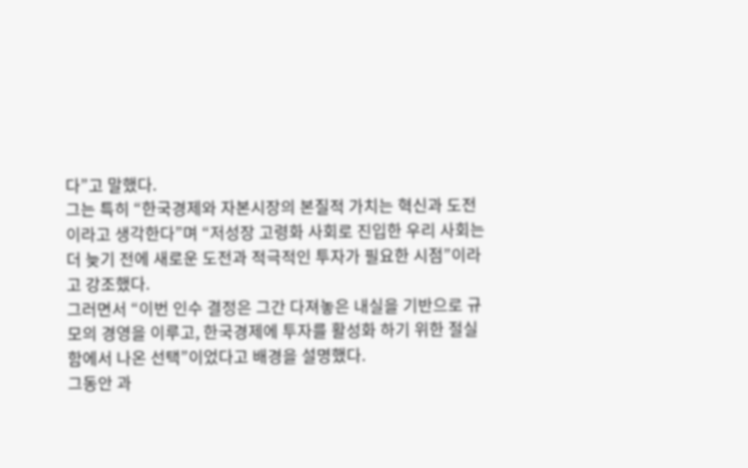다”고 말했다.
그는 특히 “한국경제와 자본시장의 본질적 가치는 혁신과 도전이라고 생각한다”며 “저성장 고령화 사회로 진입한 우리 사회는 더 늦기 전에 새로운 도전과 적극적인 투자가 필요한 시점”이라고 강조했다.
그러면서 “이번 인수 결정은 그간 다져놓은 내실을 기반으로 규모의 경영을 이루고, 한국경제에 투자를 활성화 하기 위한 절실함에서 나온 선택”이었다고 배경을 설명했다.
그동안 과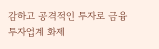감하고 공격적인 투자로 금융투자업계 화제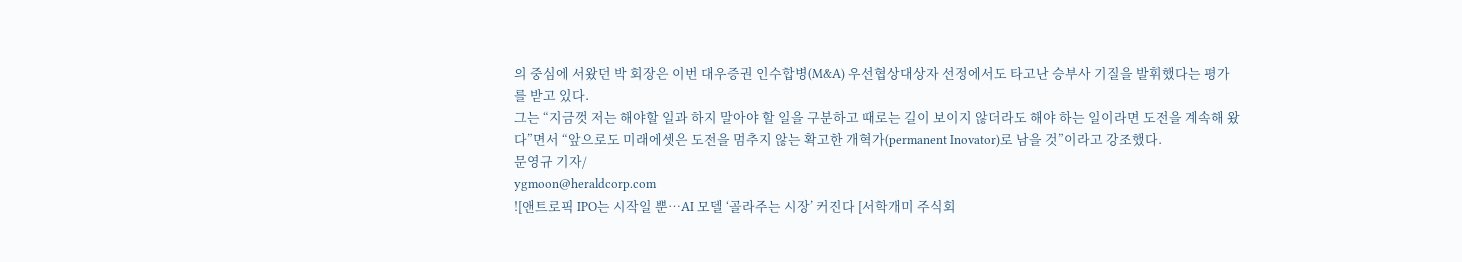의 중심에 서왔던 박 회장은 이번 대우증권 인수합병(M&A) 우선협상대상자 선정에서도 타고난 승부사 기질을 발휘했다는 평가를 받고 있다.
그는 “지금껏 저는 해야할 일과 하지 말아야 할 일을 구분하고 때로는 길이 보이지 않더라도 해야 하는 일이라면 도전을 계속해 왔다”면서 “앞으로도 미래에셋은 도전을 멈추지 않는 확고한 개혁가(permanent Inovator)로 남을 것”이라고 강조했다.
문영규 기자/
ygmoon@heraldcorp.com
![앤트로픽 IPO는 시작일 뿐…AI 모델 ‘골라주는 시장’ 커진다 [서학개미 주식회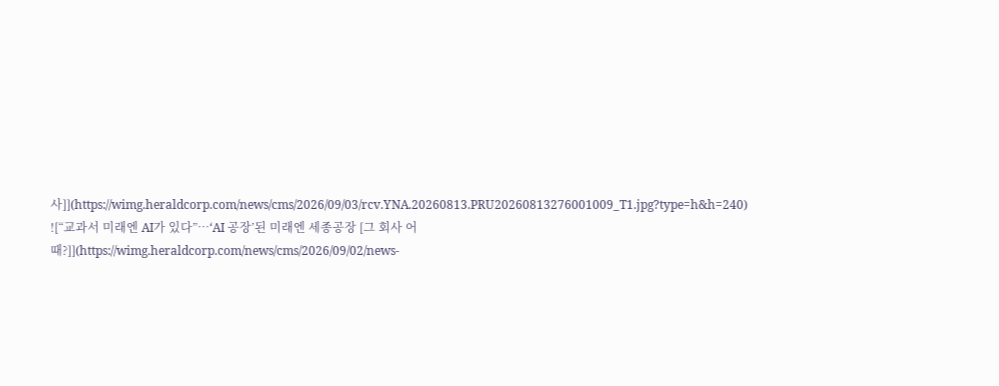사]](https://wimg.heraldcorp.com/news/cms/2026/09/03/rcv.YNA.20260813.PRU20260813276001009_T1.jpg?type=h&h=240)
![“교과서 미래엔 AI가 있다”…‘AI 공장’된 미래엔 세종공장 [그 회사 어때?]](https://wimg.heraldcorp.com/news/cms/2026/09/02/news-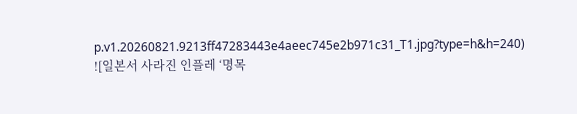p.v1.20260821.9213ff47283443e4aeec745e2b971c31_T1.jpg?type=h&h=240)
![일본서 사라진 인플레 ‘명목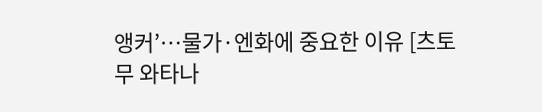앵커’…물가·엔화에 중요한 이유 [츠토무 와타나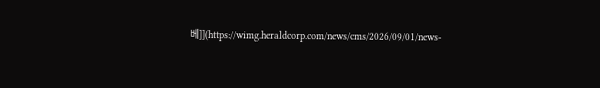베]](https://wimg.heraldcorp.com/news/cms/2026/09/01/news-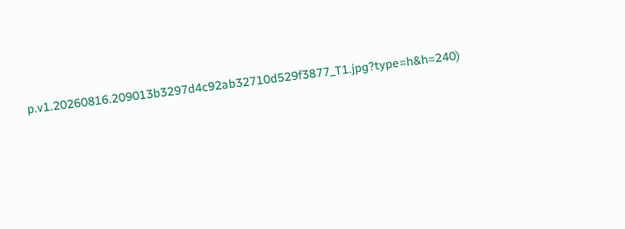p.v1.20260816.209013b3297d4c92ab32710d529f3877_T1.jpg?type=h&h=240)